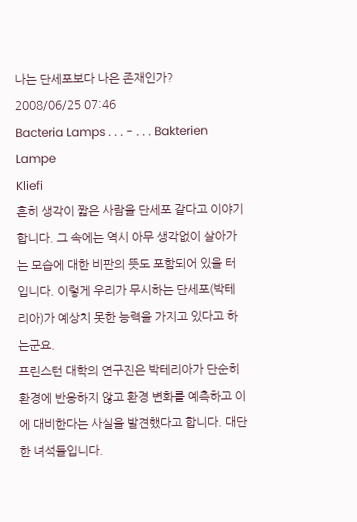나는 단세포보다 나은 존재인가?
2008/06/25 07:46
Bacteria Lamps . . . - . . . Bakterien Lampe
Kliefi
흔히 생각이 짧은 사람을 단세포 같다고 이야기 합니다. 그 속에는 역시 아무 생각없이 살아가는 모습에 대한 비판의 뜻도 포함되어 있을 터입니다. 이렇게 우리가 무시하는 단세포(박테리아)가 예상치 못한 능력을 가지고 있다고 하는군요.
프린스턴 대학의 연구진은 박테리아가 단순히 환경에 반응하지 않고 환경 변화를 예측하고 이에 대비한다는 사실을 발견했다고 합니다. 대단한 녀석들입니다.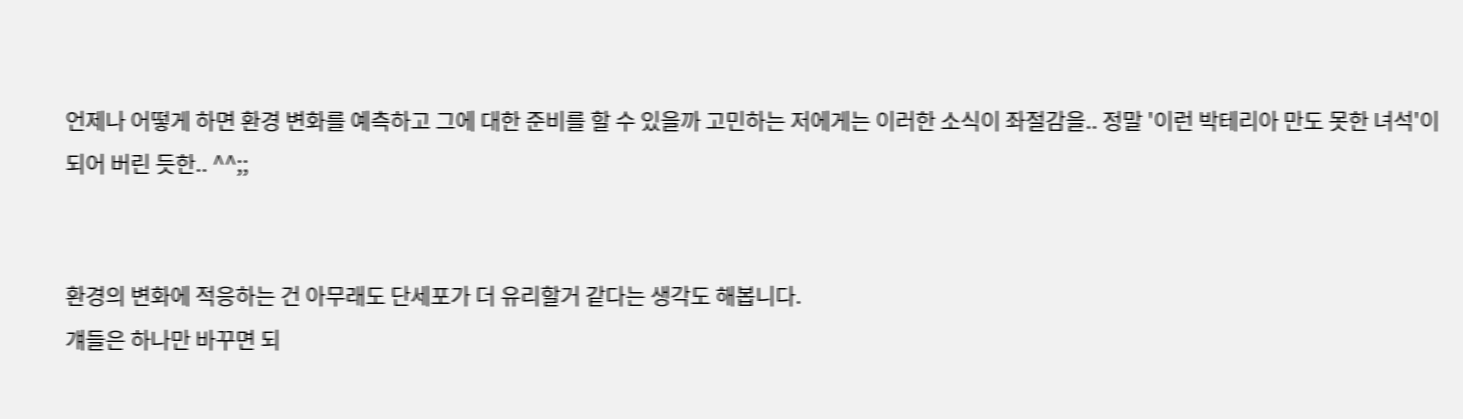언제나 어떻게 하면 환경 변화를 예측하고 그에 대한 준비를 할 수 있을까 고민하는 저에게는 이러한 소식이 좌절감을.. 정말 '이런 박테리아 만도 못한 녀석'이 되어 버린 듯한.. ^^;;


환경의 변화에 적응하는 건 아무래도 단세포가 더 유리할거 같다는 생각도 해봅니다.
걔들은 하나만 바꾸면 되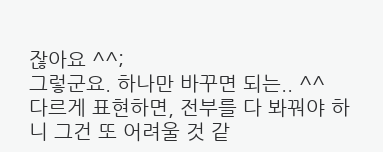잖아요 ^^;
그렇군요. 하나만 바꾸면 되는.. ^^
다르게 표현하면, 전부를 다 봐꿔야 하니 그건 또 어려울 것 같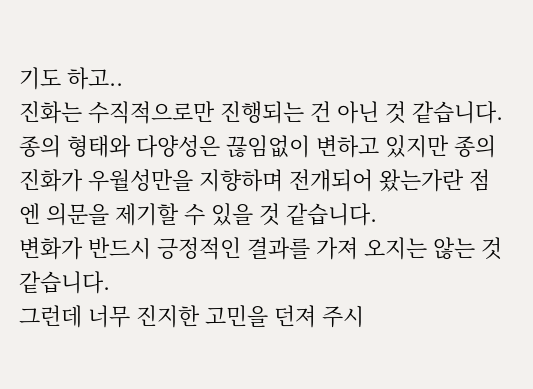기도 하고..
진화는 수직적으로만 진행되는 건 아닌 것 같습니다. 종의 형태와 다양성은 끊임없이 변하고 있지만 종의 진화가 우월성만을 지향하며 전개되어 왔는가란 점엔 의문을 제기할 수 있을 것 같습니다.
변화가 반드시 긍정적인 결과를 가져 오지는 않는 것 같습니다.
그런데 너무 진지한 고민을 던져 주시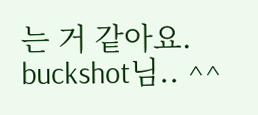는 거 같아요. buckshot님.. ^^